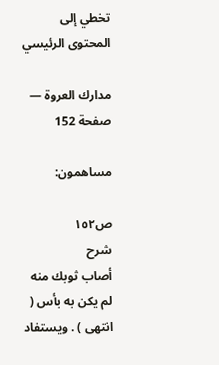تخطي إلى المحتوى الرئيسي

مدارك العروة — صفحة 152

مساهمون:

ص١٥٢
شرح
أصاب ثوبك منه لم يكن به بأس ( انتهى ) . ويستفاد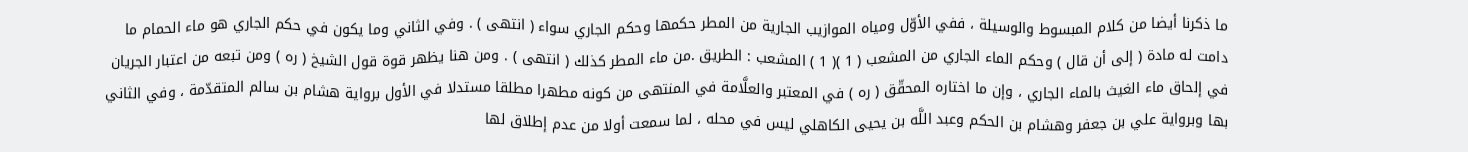ما ذكرنا أيضا من كلام المبسوط والوسيلة ، ففي الأوّل ومياه الموازيب الجارية من المطر حكمها وحكم الجاري سواء ( انتهى ) . وفي الثاني وما يكون في حكم الجاري هو ماء الحمام ما دامت له مادة ( إلى أن قال ) وحكم الماء الجاري من المشعب ( 1 )( 1 ) المشعب : الطريق .من ماء المطر كذلك ( انتهى ) . ومن هنا يظهر قوة قول الشيخ ( ره ) ومن تبعه من اعتبار الجريان في إلحاق ماء الغيث بالماء الجاري ، وإن ما اختاره المحقّق ( ره ) في المعتبر والعلَّامة في المنتهى من كونه مطهرا مطلقا مستدلا في الأول برواية هشام بن سالم المتقدّمة ، وفي الثاني بها وبرواية علي بن جعفر وهشام بن الحكم وعبد اللَّه بن يحيى الكاهلي ليس في محله ، لما سمعت أولا من عدم إطلاق لها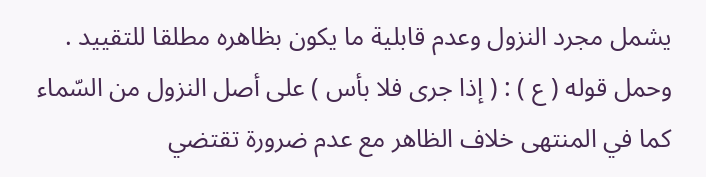يشمل مجرد النزول وعدم قابلية ما يكون بظاهره مطلقا للتقييد . وحمل قوله ( ع ) : ( إذا جرى فلا بأس ) على أصل النزول من السّماء كما في المنتهى خلاف الظاهر مع عدم ضرورة تقتضي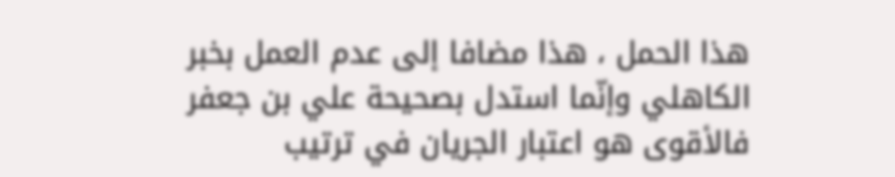هذا الحمل ، هذا مضافا إلى عدم العمل بخبر الكاهلي وإنّما استدل بصحيحة علي بن جعفر فالأقوى هو اعتبار الجريان في ترتيب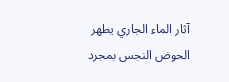آثار الماء الجاري يطهر الحوض النجس بمجرد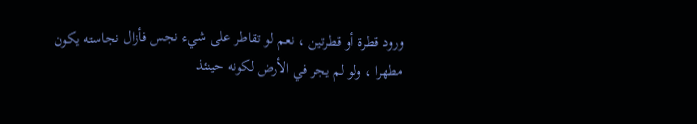ورود قطرة أو قطرتين ، نعم لو تقاطر على شيء نجس فأزال نجاسته يكون مطهرا ، ولو لم يجر في الأرض لكونه حينئذ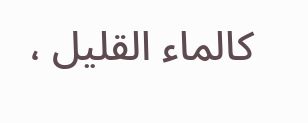كالماء القليل ،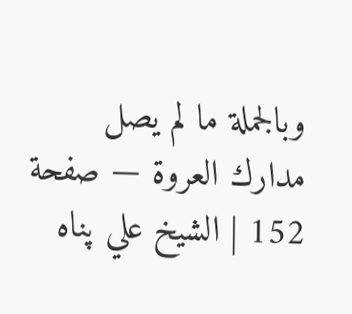وبالجملة ما لم يصل
مدارك العروة — صفحة 152 | الشيخ علي پناه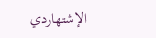الإشتهاردي